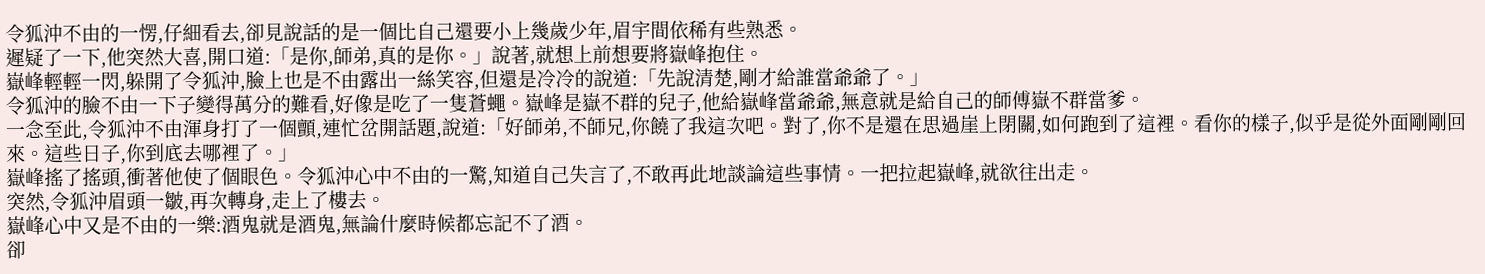令狐沖不由的一愣,仔細看去,卻見說話的是一個比自己還要小上幾歲少年,眉宇間依稀有些熟悉。
遲疑了一下,他突然大喜,開口道:「是你,師弟,真的是你。」說著,就想上前想要將嶽峰抱住。
嶽峰輕輕一閃,躲開了令狐沖,臉上也是不由露出一絲笑容,但還是冷冷的說道:「先說清楚,剛才給誰當爺爺了。」
令狐沖的臉不由一下子變得萬分的難看,好像是吃了一隻蒼蠅。嶽峰是嶽不群的兒子,他給嶽峰當爺爺,無意就是給自己的師傅嶽不群當爹。
一念至此,令狐沖不由渾身打了一個顫,連忙岔開話題,說道:「好師弟,不師兄,你饒了我這次吧。對了,你不是還在思過崖上閉關,如何跑到了這裡。看你的樣子,似乎是從外面剛剛回來。這些日子,你到底去哪裡了。」
嶽峰搖了搖頭,衝著他使了個眼色。令狐沖心中不由的一驚,知道自己失言了,不敢再此地談論這些事情。一把拉起嶽峰,就欲往出走。
突然,令狐沖眉頭一皺,再次轉身,走上了樓去。
嶽峰心中又是不由的一樂:酒鬼就是酒鬼,無論什麼時候都忘記不了酒。
卻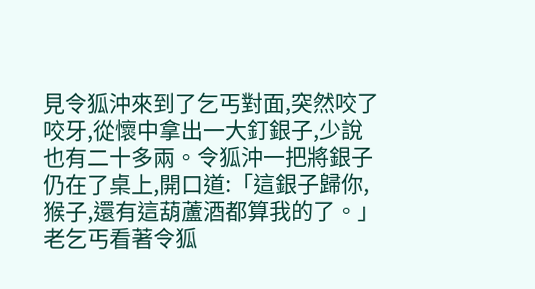見令狐沖來到了乞丐對面,突然咬了咬牙,從懷中拿出一大釘銀子,少說也有二十多兩。令狐沖一把將銀子仍在了桌上,開口道:「這銀子歸你,猴子,還有這葫蘆酒都算我的了。」
老乞丐看著令狐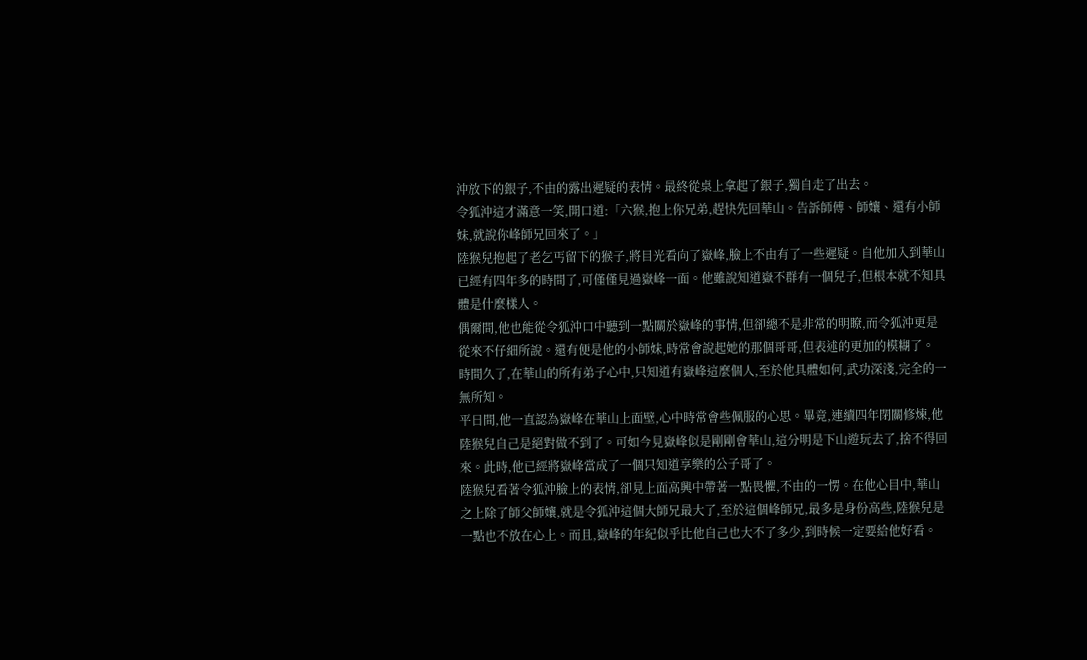沖放下的銀子,不由的露出遲疑的表情。最終從桌上拿起了銀子,獨自走了出去。
令狐沖這才滿意一笑,開口道:「六猴,抱上你兄弟,趕快先回華山。告訴師傅、師孃、還有小師妹,就說你峰師兄回來了。」
陸猴兒抱起了老乞丐留下的猴子,將目光看向了嶽峰,臉上不由有了一些遲疑。自他加入到華山已經有四年多的時間了,可僅僅見過嶽峰一面。他雖說知道嶽不群有一個兒子,但根本就不知具體是什麼樣人。
偶爾間,他也能從令狐沖口中聽到一點關於嶽峰的事情,但卻總不是非常的明瞭,而令狐沖更是從來不仔細所說。還有便是他的小師妹,時常會說起她的那個哥哥,但表述的更加的模糊了。
時間久了,在華山的所有弟子心中,只知道有嶽峰這麼個人,至於他具體如何,武功深淺,完全的一無所知。
平日間,他一直認為嶽峰在華山上面壁,心中時常會些佩服的心思。畢竟,連續四年閉關修煉,他陸猴兒自己是絕對做不到了。可如今見嶽峰似是剛剛會華山,這分明是下山遊玩去了,捨不得回來。此時,他已經將嶽峰當成了一個只知道享樂的公子哥了。
陸猴兒看著令狐沖臉上的表情,卻見上面高興中帶著一點畏懼,不由的一愣。在他心目中,華山之上除了師父師孃,就是令狐沖這個大師兄最大了,至於這個峰師兄,最多是身份高些,陸猴兒是一點也不放在心上。而且,嶽峰的年紀似乎比他自己也大不了多少,到時候一定要給他好看。